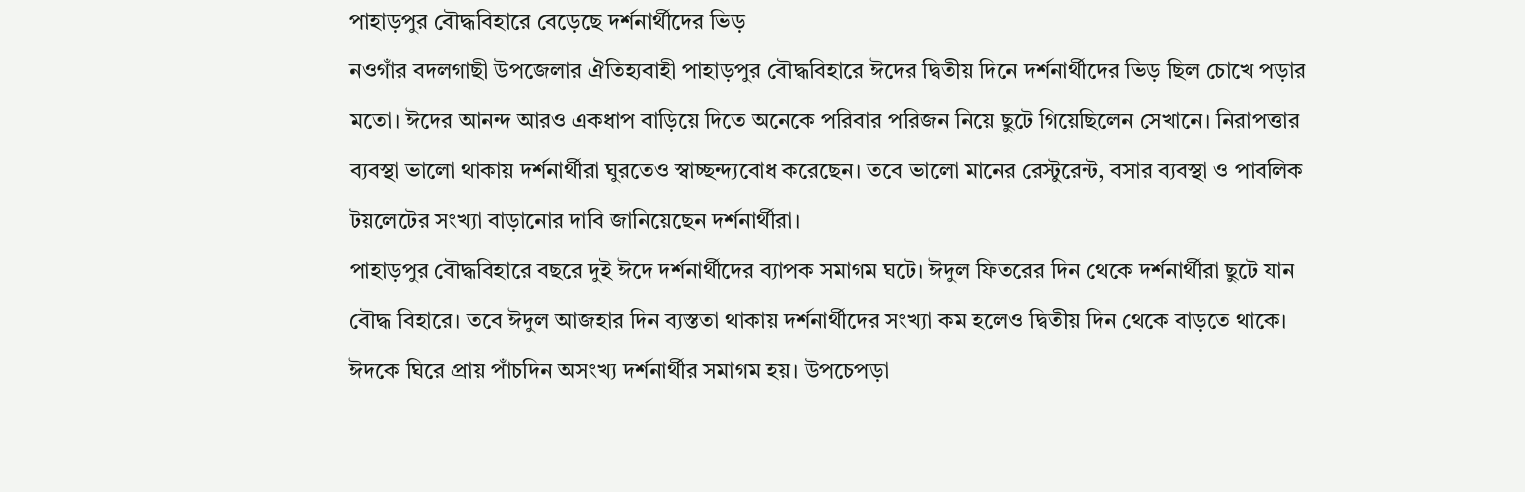পাহাড়পুর বৌদ্ধবিহারে বেড়েছে দর্শনার্থীদের ভিড়
নওগাঁর বদলগাছী উপজেলার ঐতিহ্যবাহী পাহাড়পুর বৌদ্ধবিহারে ঈদের দ্বিতীয় দিনে দর্শনার্থীদের ভিড় ছিল চোখে পড়ার মতো। ঈদের আনন্দ আরও একধাপ বাড়িয়ে দিতে অনেকে পরিবার পরিজন নিয়ে ছুটে গিয়েছিলেন সেখানে। নিরাপত্তার ব্যবস্থা ভালো থাকায় দর্শনার্থীরা ঘুরতেও স্বাচ্ছন্দ্যবোধ করেছেন। তবে ভালো মানের রেস্টুরেন্ট, বসার ব্যবস্থা ও পাবলিক টয়লেটের সংখ্যা বাড়ানোর দাবি জানিয়েছেন দর্শনার্থীরা।
পাহাড়পুর বৌদ্ধবিহারে বছরে দুই ঈদে দর্শনার্থীদের ব্যাপক সমাগম ঘটে। ঈদুল ফিতরের দিন থেকে দর্শনার্থীরা ছুটে যান বৌদ্ধ বিহারে। তবে ঈদুল আজহার দিন ব্যস্ততা থাকায় দর্শনার্থীদের সংখ্যা কম হলেও দ্বিতীয় দিন থেকে বাড়তে থাকে। ঈদকে ঘিরে প্রায় পাঁচদিন অসংখ্য দর্শনার্থীর সমাগম হয়। উপচেপড়া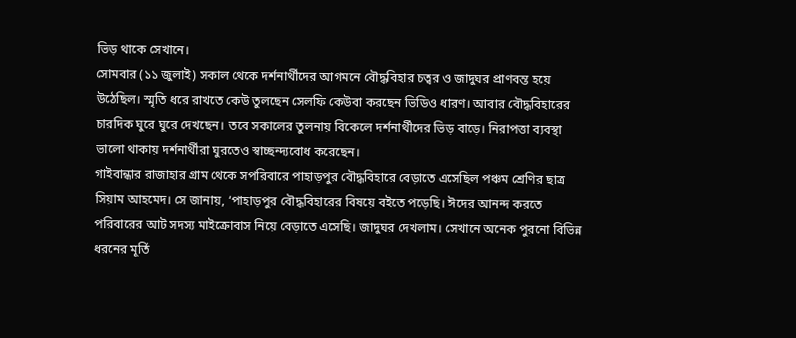ভিড় থাকে সেখানে।
সোমবার (১১ জুলাই) সকাল থেকে দর্শনার্থীদের আগমনে বৌদ্ধবিহার চত্বর ও জাদুঘর প্রাণবন্ত হয়ে উঠেছিল। স্মৃতি ধরে রাখতে কেউ তুলছেন সেলফি কেউবা করছেন ভিডিও ধারণ। আবার বৌদ্ধবিহারের চারদিক ঘুরে ঘুরে দেখছেন। তবে সকালের তুলনায় বিকেলে দর্শনার্থীদের ভিড় বাড়ে। নিরাপত্তা ব্যবস্থা ভালো থাকায় দর্শনার্থীরা ঘুরতেও স্বাচ্ছন্দ্যবোধ করেছেন।
গাইবান্ধার রাজাহার গ্রাম থেকে সপরিবারে পাহাড়পুর বৌদ্ধবিহারে বেড়াতে এসেছিল পঞ্চম শ্রেণির ছাত্র সিয়াম আহমেদ। সে জানায়, ‘পাহাড়পুর বৌদ্ধবিহারের বিষয়ে বইতে পড়েছি। ঈদের আনন্দ করতে পরিবারের আট সদস্য মাইক্রোবাস নিয়ে বেড়াতে এসেছি। জাদুঘর দেখলাম। সেখানে অনেক পুরনো বিভিন্ন ধরনের মূর্তি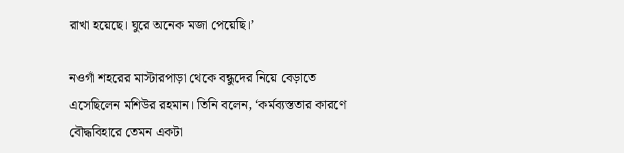রাখা হয়েছে। ঘুরে অনেক মজা পেয়েছি।’

নওগাঁ শহরের মাস্টারপাড়া থেকে বন্ধুদের নিয়ে বেড়াতে এসেছিলেন মশিউর রহমান। তিনি বলেন, ‘কর্মব্যস্ততার কারণে বৌদ্ধবিহারে তেমন একটা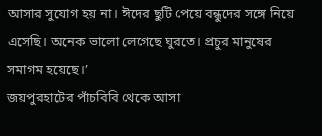আসার সুযোগ হয় না। ঈদের ছুটি পেয়ে বন্ধুদের সঙ্গে নিয়ে এসেছি। অনেক ভালো লেগেছে ঘুরতে। প্রচুর মানুষের সমাগম হয়েছে।’
জয়পুরহাটের পাঁচবিবি থেকে আসা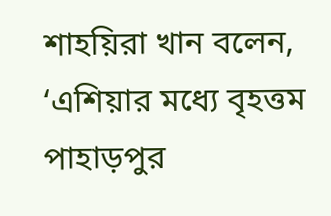শাহয়িরা খান বলেন, ‘এশিয়ার মধ্যে বৃহত্তম পাহাড়পুর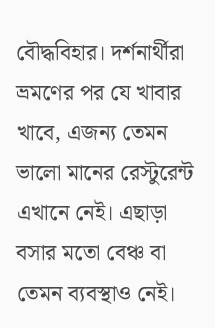বৌদ্ধবিহার। দর্শনার্থীরা ভ্রমণের পর যে খাবার খাবে, এজন্য তেমন ভালো মানের রেস্টুরেন্ট এখানে নেই। এছাড়া বসার মতো বেঞ্চ বা তেমন ব্যবস্থাও নেই।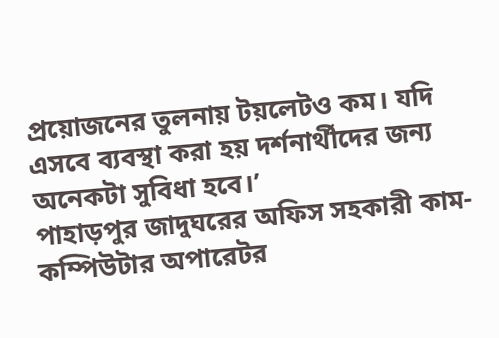প্রয়োজনের তুলনায় টয়লেটও কম। যদি এসবে ব্যবস্থা করা হয় দর্শনার্থীদের জন্য অনেকটা সুবিধা হবে।’
পাহাড়পুর জাদুঘরের অফিস সহকারী কাম-কম্পিউটার অপারেটর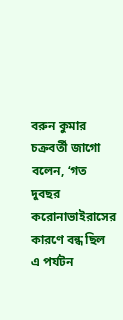বরুন কুমার চক্রবর্তী জাগো বলেন, ‘গত দুবছর করোনাভাইরাসের কারণে বন্ধ ছিল এ পর্যটন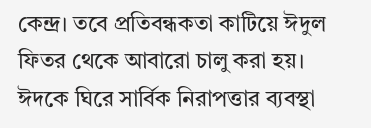কেন্দ্র। তবে প্রতিবন্ধকতা কাটিয়ে ঈদুল ফিতর থেকে আবারো চালু করা হয়। ঈদকে ঘিরে সার্বিক নিরাপত্তার ব্যবস্থা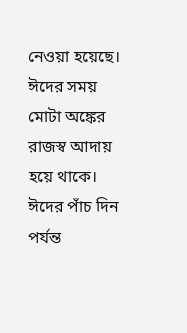নেওয়া হয়েছে। ঈদের সময় মোটা অঙ্কের রাজস্ব আদায় হয়ে থাকে। ঈদের পাঁচ দিন পর্যন্ত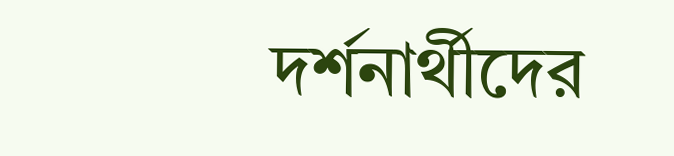দর্শনার্থীদের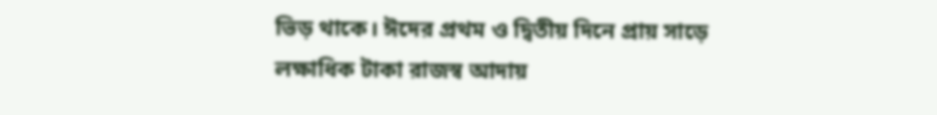ভিড় থাকে। ঈদের প্রথম ও দ্বিতীয় দিনে প্রায় সাড়ে লক্ষাধিক টাকা রাজস্ব আদায়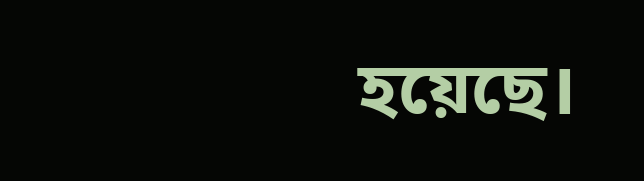হয়েছে।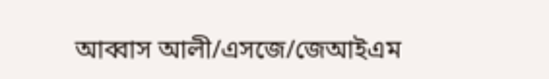আব্বাস আলী/এসজে/জেআইএম